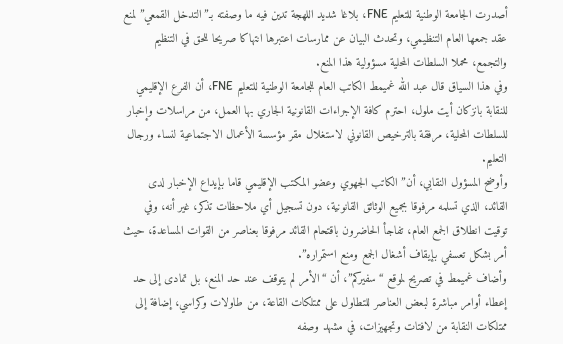أصدرت الجامعة الوطنية للتعليم FNE، بلاغا شديد اللهجة تدين فيه ما وصفته بـ”التدخل القمعي” لمنع عقد جمعها العام التنظيمي، وتحدث البيان عن ممارسات اعتبرها انتهاكا صريحا للحق في التنظيم والتجمع، محملا السلطات المحلية مسؤولية هذا المنع.
وفي هذا السياق قال عبد الله غميمط الكاتب العام للجامعة الوطنية للتعليم FNE، أن الفرع الإقليمي للنقابة بانزكان أيت ملول، احترم كافة الإجراءات القانونية الجاري بها العمل، من مراسلات وإخبار للسلطات المحلية، مرفقة بالترخيص القانوني لاستغلال مقر مؤسسة الأعمال الاجتماعية لنساء ورجال التعليم.
وأوضح المسؤول النقابي، أن” الكاتب الجهوي وعضو المكتب الإقليمي قاما بإيداع الإخبار لدى القائد، الذي تسلمه مرفوقا بجميع الوثائق القانونية، دون تسجيل أي ملاحظات تذكر، غير أنه، وفي توقيت انطلاق الجمع العام، تفاجأ الحاضرون باقتحام القائد مرفوقا بعناصر من القوات المساعدة، حيث أمر بشكل تعسفي بإيقاف أشغال الجمع ومنع استمراره”.
وأضاف غميمط في تصريح لموقع “سفيركم”، أن “الأمر لم يتوقف عند حد المنع، بل تمادى إلى حد إعطاء أوامر مباشرة لبعض العناصر للتطاول على ممتلكات القاعة، من طاولات وكراسي، إضافة إلى ممتلكات النقابة من لافتات وتجهيزات، في مشهد وصفه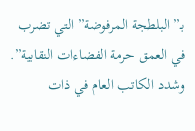بـ”البلطجة المرفوضة” التي تضرب في العمق حرمة الفضاءات النقابية”.
وشدد الكاتب العام في ذات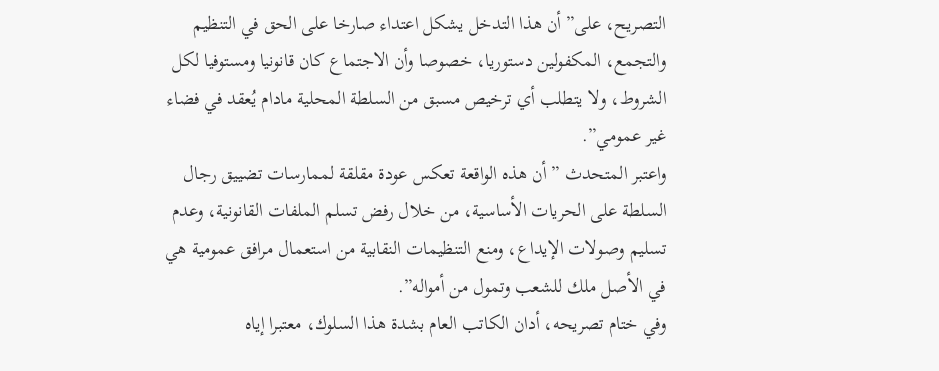التصريح، على” أن هذا التدخل يشكل اعتداء صارخا على الحق في التنظيم والتجمع، المكفولين دستوريا، خصوصا وأن الاجتماع كان قانونيا ومستوفيا لكل الشروط، ولا يتطلب أي ترخيص مسبق من السلطة المحلية مادام يُعقد في فضاء غير عمومي”.
واعتبر المتحدث ” أن هذه الواقعة تعكس عودة مقلقة لممارسات تضييق رجال السلطة على الحريات الأساسية، من خلال رفض تسلم الملفات القانونية، وعدم تسليم وصولات الإيداع، ومنع التنظيمات النقابية من استعمال مرافق عمومية هي في الأصل ملك للشعب وتمول من أمواله”.
وفي ختام تصريحه، أدان الكاتب العام بشدة هذا السلوك، معتبرا إياه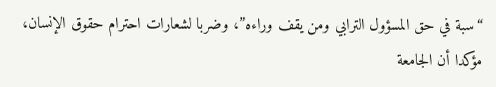“سبة في حق المسؤول الترابي ومن يقف وراءه”، وضربا لشعارات احترام حقوق الإنسان، مؤكدا أن الجامعة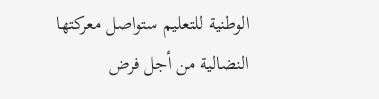الوطنية للتعليم ستواصل معركتها النضالية من أجل فرض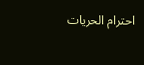احترام الحريات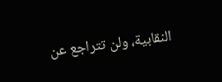النقابية، ولن تتراجع عن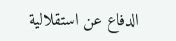الدفاع عن استقلالية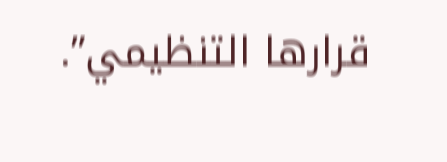قرارها التنظيمي”.